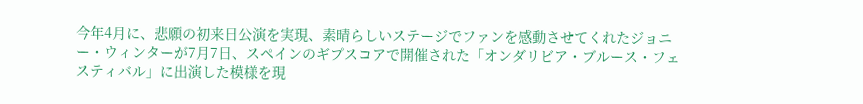今年4月に、悲願の初来日公演を実現、素晴らしいステージでファンを感動させてくれたジョニー・ウィンターが7月7日、スペインのギプスコアで開催された「オンダリビア・ブルース・フェスティバル」に出演した模様を現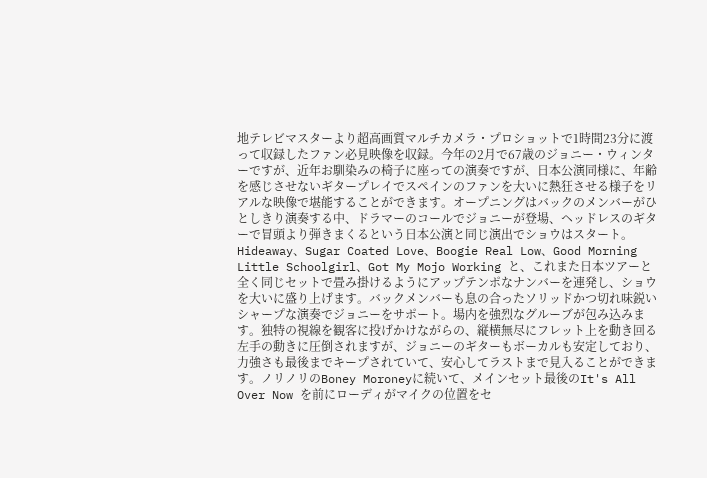地テレビマスターより超高画質マルチカメラ・プロショットで1時間23分に渡って収録したファン必見映像を収録。今年の2月で67歳のジョニー・ウィンターですが、近年お馴染みの椅子に座っての演奏ですが、日本公演同様に、年齢を感じさせないギタープレイでスペインのファンを大いに熱狂させる様子をリアルな映像で堪能することができます。オープニングはバックのメンバーがひとしきり演奏する中、ドラマーのコールでジョニーが登場、ヘッドレスのギターで冒頭より弾きまくるという日本公演と同じ演出でショウはスタート。Hideaway、Sugar Coated Love、Boogie Real Low、Good Morning Little Schoolgirl、Got My Mojo Working と、これまた日本ツアーと全く同じセットで畳み掛けるようにアップテンポなナンバーを連発し、ショウを大いに盛り上げます。バックメンバーも息の合ったソリッドかつ切れ味鋭いシャープな演奏でジョニーをサポート。場内を強烈なグルーブが包み込みます。独特の視線を観客に投げかけながらの、縦横無尽にフレット上を動き回る左手の動きに圧倒されますが、ジョニーのギターもボーカルも安定しており、力強さも最後までキープされていて、安心してラストまで見入ることができます。ノリノリのBoney Moroneyに続いて、メインセット最後のIt's All Over Now を前にローディがマイクの位置をセ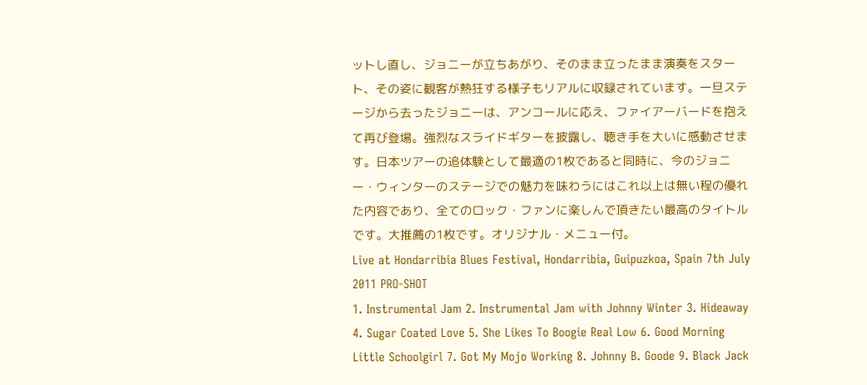ットし直し、ジョニーが立ちあがり、そのまま立ったまま演奏をスタート、その姿に観客が熱狂する様子もリアルに収録されています。一旦ステージから去ったジョニーは、アンコールに応え、ファイアーバードを抱えて再び登場。強烈なスライドギターを披露し、聴き手を大いに感動させます。日本ツアーの追体験として最適の1枚であると同時に、今のジョニー・ウィンターのステージでの魅力を味わうにはこれ以上は無い程の優れた内容であり、全てのロック・ファンに楽しんで頂きたい最高のタイトルです。大推薦の1枚です。オリジナル・メニュー付。
Live at Hondarribia Blues Festival, Hondarribia, Guipuzkoa, Spain 7th July 2011 PRO-SHOT
1. Instrumental Jam 2. Instrumental Jam with Johnny Winter 3. Hideaway 4. Sugar Coated Love 5. She Likes To Boogie Real Low 6. Good Morning Little Schoolgirl 7. Got My Mojo Working 8. Johnny B. Goode 9. Black Jack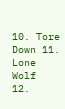10. Tore Down 11. Lone Wolf
12.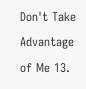Don't Take Advantage of Me 13.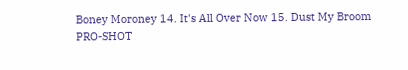Boney Moroney 14. It's All Over Now 15. Dust My Broom
PRO-SHOT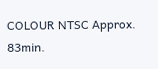COLOUR NTSC Approx. 83min.